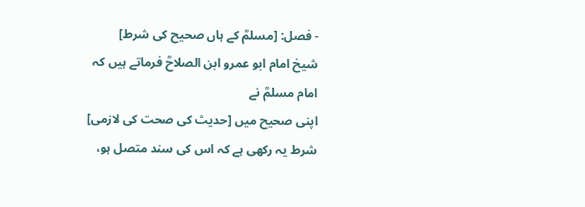- فصل: [مسلمؒ کے ہاں صحیح کی شرط]
شیخ امام ابو عمرو ابن الصلاحؒ فرماتے ہیں کہ امام مسلمؒ نے
اپنی صحیح میں [حدیث کی صحت کی لازمی] شرط یہ رکھی ہے کہ اس کی سند متصل ہو،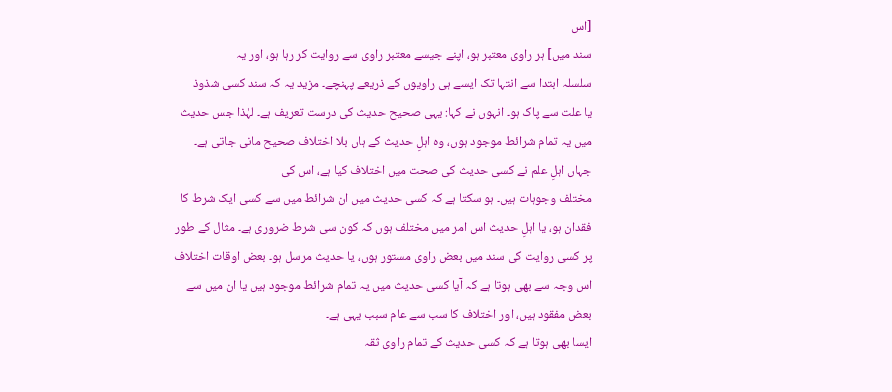[اس
سند میں] ہر راوی معتبر ہو، اپنے جیسے معتبر راوی سے روایت کر رہا ہو، اور یہ
سلسلہ ابتدا سے انتہا تک ایسے ہی راویوں کے ذریعے پہنچے۔ مزید یہ کہ سند کسی شذوذ
یا علت سے پاک ہو۔ انہوں نے کہا: یہی صحیح حدیث کی درست تعریف ہے۔ لہٰذا جس حدیث
میں یہ تمام شرائط موجود ہوں، وہ اہلِ حدیث کے ہاں بلا اختلاف صحیح مانی جاتی ہے۔
جہاں اہلِ علم نے کسی حدیث کی صحت میں اختلاف کیا ہے، اس کی
مختلف وجوہات ہیں۔ ہو سکتا ہے کہ کسی حدیث میں ان شرائط میں سے کسی ایک شرط کا
فقدان ہو، یا اہلِ حدیث اس امر میں مختلف ہوں کہ کون سی شرط ضروری ہے۔ مثال کے طور
پر کسی روایت کی سند میں بعض راوی مستور ہوں، یا حدیث مرسل ہو۔ بعض اوقات اختلاف
اس وجہ سے بھی ہوتا ہے کہ آیا کسی حدیث میں یہ تمام شرائط موجود ہیں یا ان میں سے
بعض مفقود ہیں، اور اختلاف کا سب سے عام سبب یہی ہے۔
ایسا بھی ہوتا ہے کہ کسی حدیث کے تمام راوی ثقہ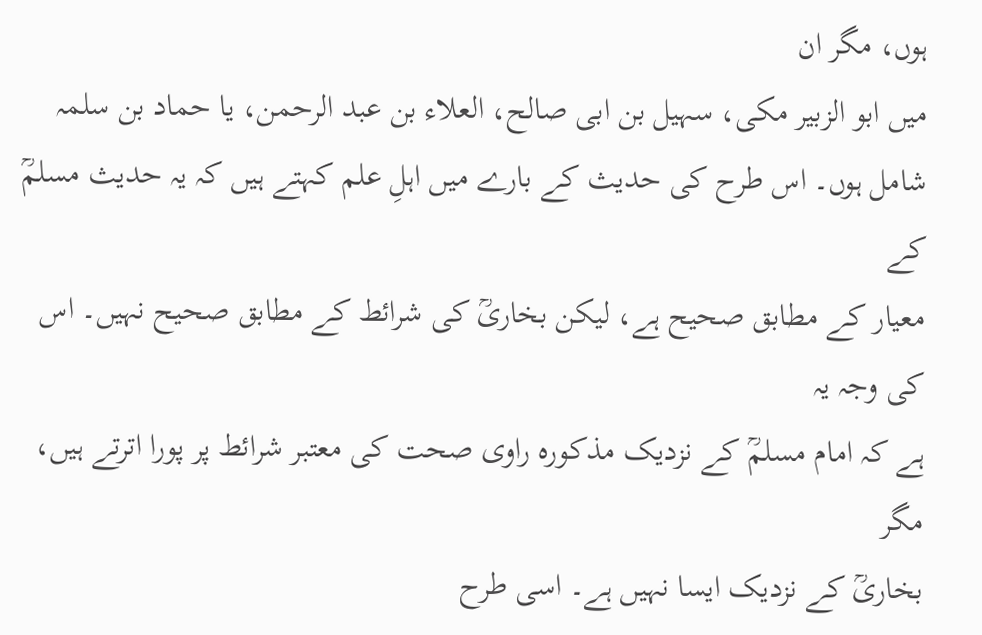ہوں، مگر ان
میں ابو الزبیر مکی، سہیل بن ابی صالح، العلاء بن عبد الرحمن، یا حماد بن سلمہ
شامل ہوں۔ اس طرح کی حدیث کے بارے میں اہلِ علم کہتے ہیں کہ یہ حدیث مسلمؒ کے
معیار کے مطابق صحیح ہے، لیکن بخاریؒ کی شرائط کے مطابق صحیح نہیں۔ اس کی وجہ یہ
ہے کہ امام مسلمؒ کے نزدیک مذکورہ راوی صحت کی معتبر شرائط پر پورا اترتے ہیں، مگر
بخاریؒ کے نزدیک ایسا نہیں ہے۔ اسی طرح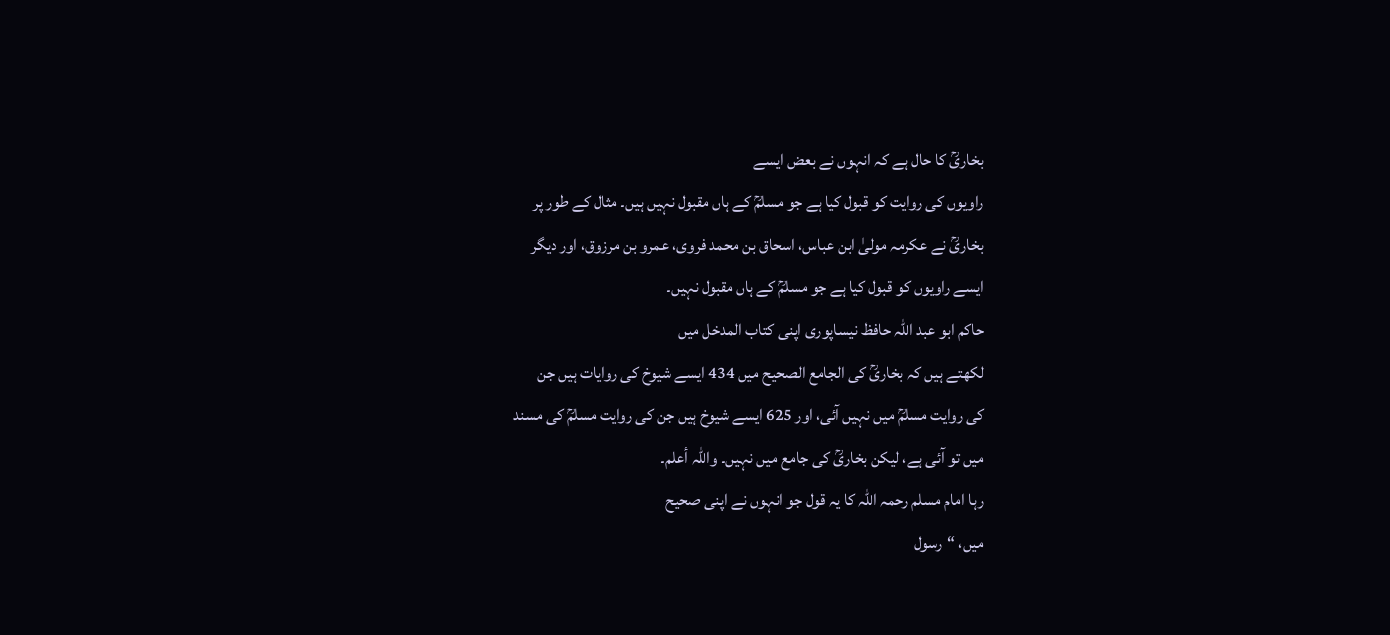بخاریؒ کا حال ہے کہ انہوں نے بعض ایسے
راویوں کی روایت کو قبول کیا ہے جو مسلمؒ کے ہاں مقبول نہیں ہیں۔ مثال کے طور پر
بخاریؒ نے عکرمہ مولیٰ ابن عباس، اسحاق بن محمد فروی، عمرو بن مرزوق، اور دیگر
ایسے راویوں کو قبول کیا ہے جو مسلمؒ کے ہاں مقبول نہیں۔
حاکم ابو عبد اللہ حافظ نیساپوری اپنی کتاب المدخل میں
لکھتے ہیں کہ بخاریؒ کی الجامع الصحیح میں 434 ایسے شیوخ کی روایات ہیں جن
کی روایت مسلمؒ میں نہیں آئی، اور 625 ایسے شیوخ ہیں جن کی روایت مسلمؒ کی مسند
میں تو آئی ہے، لیکن بخاریؒ کی جامع میں نہیں۔ واللہ أعلم۔
رہا امام مسلم رحمہ اللہ کا یہ قول جو انہوں نے اپنی صحیح
میں، “رسول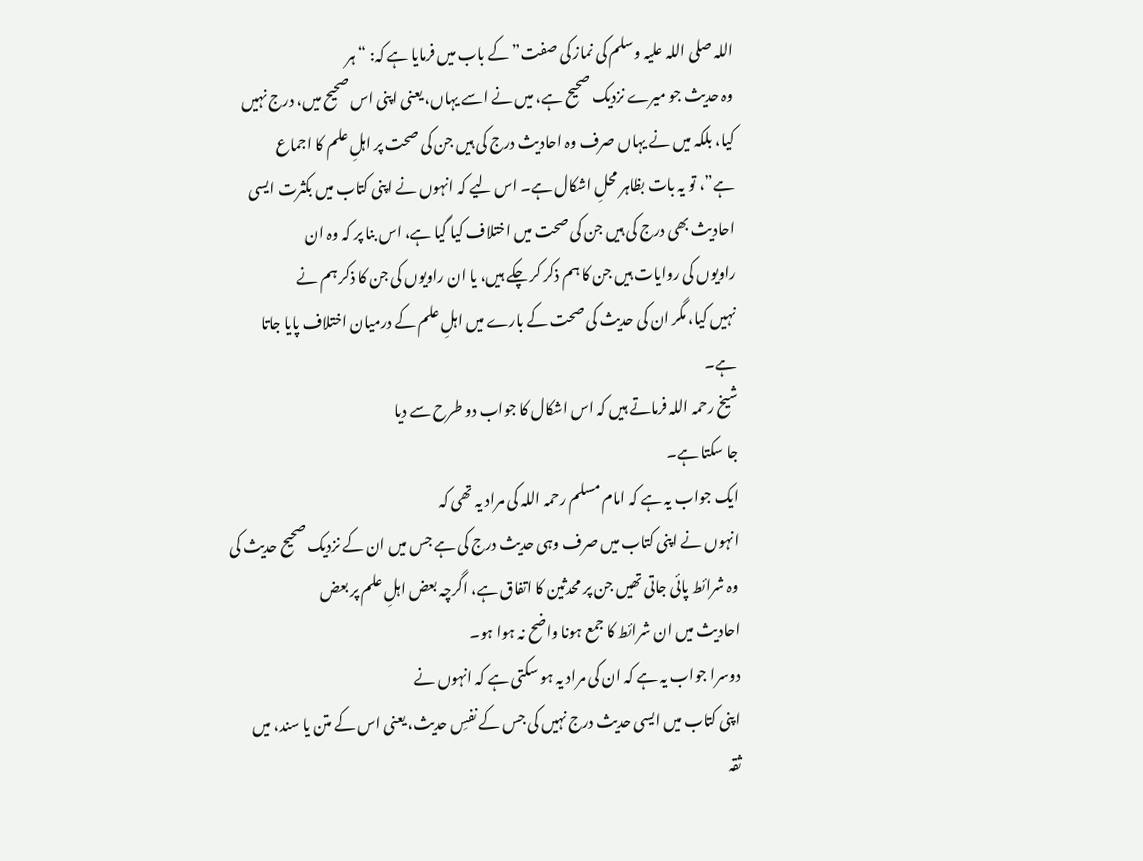اللہ صلی اللہ علیہ وسلم کی نماز کی صفت” کے باب میں فرمایا ہے کہ: “ہر
وہ حدیث جو میرے نزدیک صحیح ہے، میں نے اسے یہاں، یعنی اپنی اس صحیح میں، درج نہیں
کیا، بلکہ میں نے یہاں صرف وہ احادیث درج کی ہیں جن کی صحت پر اہلِ علم کا اجماع
ہے”، تو یہ بات بظاہر محلِ اشکال ہے۔ اس لیے کہ انہوں نے اپنی کتاب میں بکثرت ایسی
احادیث بھی درج کی ہیں جن کی صحت میں اختلاف کیا گیا ہے، اس بنا پر کہ وہ ان
راویوں کی روایات ہیں جن کا ہم ذکر کر چکے ہیں، یا ان راویوں کی جن کا ذکر ہم نے
نہیں کیا، مگر ان کی حدیث کی صحت کے بارے میں اہلِ علم کے درمیان اختلاف پایا جاتا
ہے۔
شیخ رحمہ اللہ فرماتے ہیں کہ اس اشکال کا جواب دو طرح سے دیا
جا سکتا ہے۔
ایک جواب یہ ہے کہ امام مسلم رحمہ اللہ کی مراد یہ تھی کہ
انہوں نے اپنی کتاب میں صرف وہی حدیث درج کی ہے جس میں ان کے نزدیک صحیح حدیث کی
وہ شرائط پائی جاتی تھیں جن پر محدثین کا اتفاق ہے، اگرچہ بعض اہلِ علم پر بعض
احادیث میں ان شرائط کا جمع ہونا واضح نہ ہوا ہو۔
دوسرا جواب یہ ہے کہ ان کی مراد یہ ہو سکتی ہے کہ انہوں نے
اپنی کتاب میں ایسی حدیث درج نہیں کی جس کے نفسِ حدیث، یعنی اس کے متن یا سند، میں
ثقہ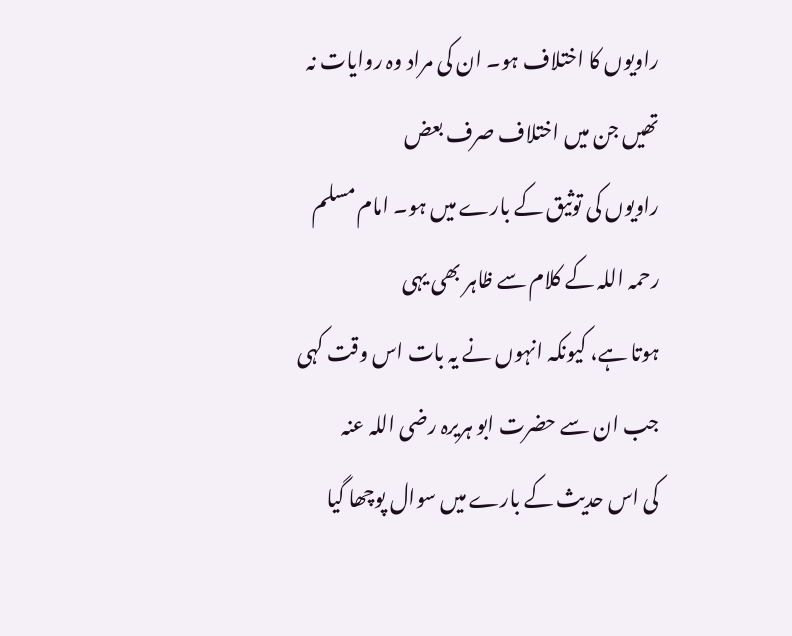راویوں کا اختلاف ہو۔ ان کی مراد وہ روایات نہ تھیں جن میں اختلاف صرف بعض
راویوں کی توثیق کے بارے میں ہو۔ امام مسلم رحمہ اللہ کے کلام سے ظاہر بھی یہی
ہوتا ہے، کیونکہ انہوں نے یہ بات اس وقت کہی جب ان سے حضرت ابو ہریرہ رضی اللہ عنہ
کی اس حدیث کے بارے میں سوال پوچھا گیا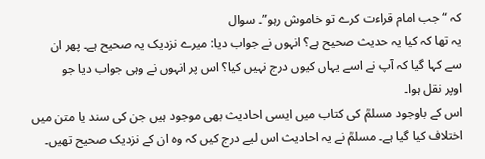کہ “جب امام قراءت کرے تو خاموش رہو”۔ سوال
یہ تھا کہ کیا یہ حدیث صحیح ہے؟ انہوں نے جواب دیا: میرے نزدیک یہ صحیح ہے۔ پھر ان
سے کہا گیا کہ آپ نے اسے یہاں کیوں درج نہیں کیا؟ اس پر انہوں نے وہی جواب دیا جو
اوپر نقل ہوا۔
اس کے باوجود مسلمؒ کی کتاب میں ایسی احادیث بھی موجود ہیں جن کی سند یا متن میں اختلاف کیا گیا ہے۔ مسلمؒ نے یہ احادیث اس لیے درج کیں کہ وہ ان کے نزدیک صحیح تھیں۔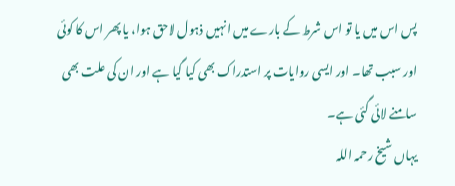پس اس میں یا تو اس شرط کے بارے میں انہیں ذہول لاحق ہوا، یا پھر اس کا کوئی اور سبب تھا۔ اور ایسی روایات پر استدراک بھی کیا گیا ہے اور ان کی علت بھی سامنے لائی گئی ہے۔
یہاں شیخ رحمہ اللہ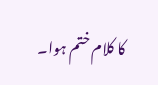کا کلام ختم ہوا۔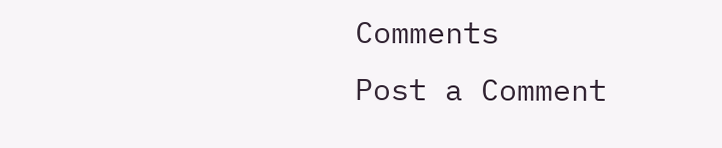Comments
Post a Comment